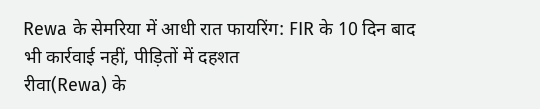Rewa के सेमरिया में आधी रात फायरिंग: FIR के 10 दिन बाद भी कार्रवाई नहीं, पीड़ितों में दहशत
रीवा(Rewa) के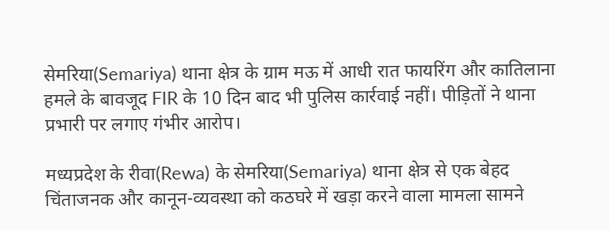सेमरिया(Semariya) थाना क्षेत्र के ग्राम मऊ में आधी रात फायरिंग और कातिलाना हमले के बावजूद FIR के 10 दिन बाद भी पुलिस कार्रवाई नहीं। पीड़ितों ने थाना प्रभारी पर लगाए गंभीर आरोप।

मध्यप्रदेश के रीवा(Rewa) के सेमरिया(Semariya) थाना क्षेत्र से एक बेहद चिंताजनक और कानून-व्यवस्था को कठघरे में खड़ा करने वाला मामला सामने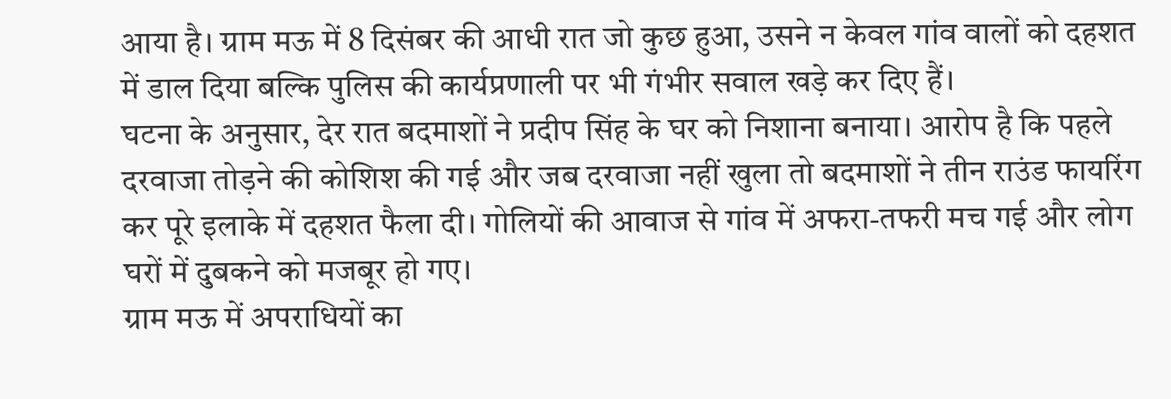आया है। ग्राम मऊ में 8 दिसंबर की आधी रात जो कुछ हुआ, उसने न केवल गांव वालों को दहशत में डाल दिया बल्कि पुलिस की कार्यप्रणाली पर भी गंभीर सवाल खड़े कर दिए हैं।
घटना के अनुसार, देर रात बदमाशों ने प्रदीप सिंह के घर को निशाना बनाया। आरोप है कि पहले दरवाजा तोड़ने की कोशिश की गई और जब दरवाजा नहीं खुला तो बदमाशों ने तीन राउंड फायरिंग कर पूरे इलाके में दहशत फैला दी। गोलियों की आवाज से गांव में अफरा-तफरी मच गई और लोग घरों में दुबकने को मजबूर हो गए।
ग्राम मऊ में अपराधियों का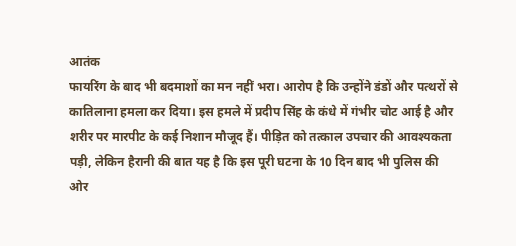आतंक
फायरिंग के बाद भी बदमाशों का मन नहीं भरा। आरोप है कि उन्होंने डंडों और पत्थरों से कातिलाना हमला कर दिया। इस हमले में प्रदीप सिंह के कंधे में गंभीर चोट आई है और शरीर पर मारपीट के कई निशान मौजूद हैं। पीड़ित को तत्काल उपचार की आवश्यकता पड़ी, लेकिन हैरानी की बात यह है कि इस पूरी घटना के 10 दिन बाद भी पुलिस की ओर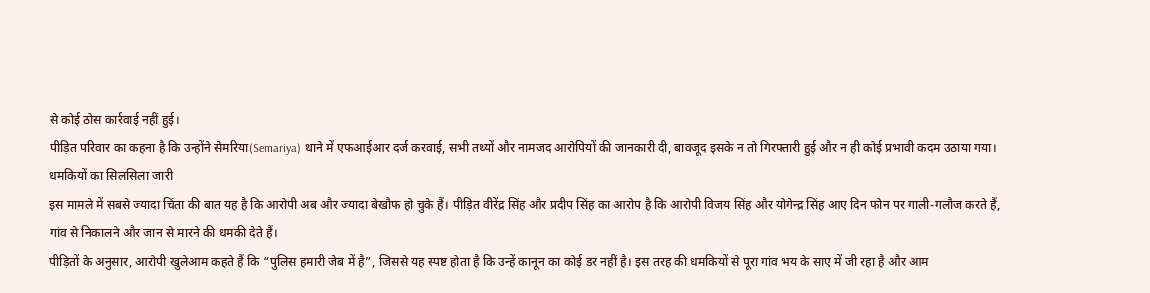से कोई ठोस कार्रवाई नहीं हुई।
पीड़ित परिवार का कहना है कि उन्होंने सेमरिया(Semariya) थाने में एफआईआर दर्ज करवाई, सभी तथ्यों और नामजद आरोपियों की जानकारी दी, बावजूद इसके न तो गिरफ्तारी हुई और न ही कोई प्रभावी कदम उठाया गया।
धमकियों का सिलसिला जारी
इस मामले में सबसे ज्यादा चिंता की बात यह है कि आरोपी अब और ज्यादा बेखौफ हो चुके हैं। पीड़ित वीरेंद्र सिंह और प्रदीप सिंह का आरोप है कि आरोपी विजय सिंह और योगेन्द्र सिंह आए दिन फोन पर गाली-गलौज करते हैं, गांव से निकालने और जान से मारने की धमकी देते हैं।
पीड़ितों के अनुसार, आरोपी खुलेआम कहते हैं कि “पुलिस हमारी जेब में है”, जिससे यह स्पष्ट होता है कि उन्हें कानून का कोई डर नहीं है। इस तरह की धमकियों से पूरा गांव भय के साए में जी रहा है और आम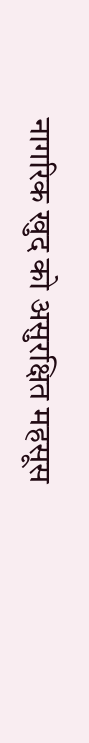नागरिक खुद को असुरक्षित महसूस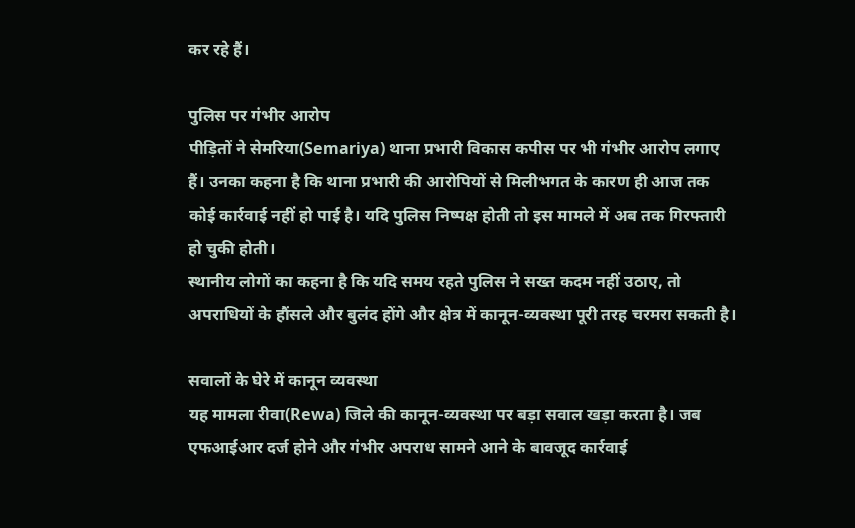कर रहे हैं।

पुलिस पर गंभीर आरोप
पीड़ितों ने सेमरिया(Semariya) थाना प्रभारी विकास कपीस पर भी गंभीर आरोप लगाए हैं। उनका कहना है कि थाना प्रभारी की आरोपियों से मिलीभगत के कारण ही आज तक कोई कार्रवाई नहीं हो पाई है। यदि पुलिस निष्पक्ष होती तो इस मामले में अब तक गिरफ्तारी हो चुकी होती।
स्थानीय लोगों का कहना है कि यदि समय रहते पुलिस ने सख्त कदम नहीं उठाए, तो अपराधियों के हौंसले और बुलंद होंगे और क्षेत्र में कानून-व्यवस्था पूरी तरह चरमरा सकती है।

सवालों के घेरे में कानून व्यवस्था
यह मामला रीवा(Rewa) जिले की कानून-व्यवस्था पर बड़ा सवाल खड़ा करता है। जब एफआईआर दर्ज होने और गंभीर अपराध सामने आने के बावजूद कार्रवाई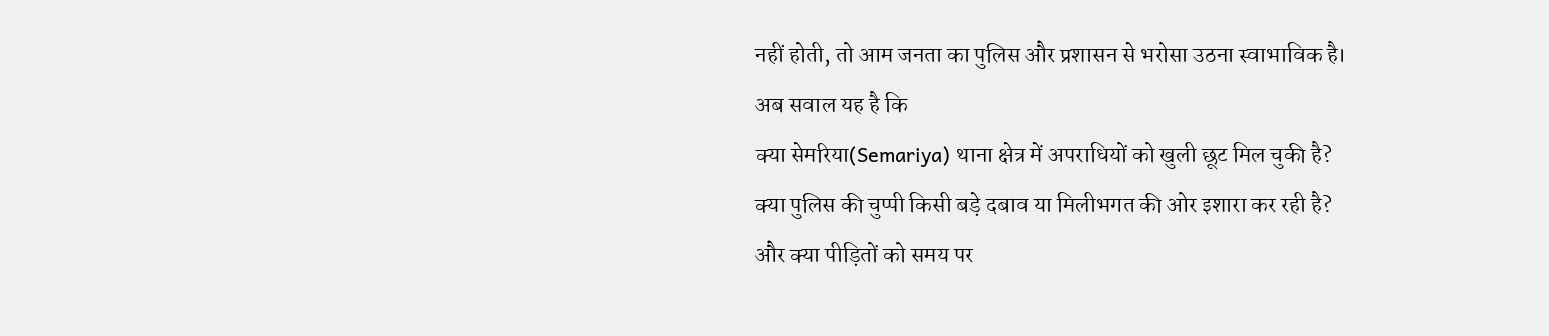नहीं होती, तो आम जनता का पुलिस और प्रशासन से भरोसा उठना स्वाभाविक है।
अब सवाल यह है कि
क्या सेमरिया(Semariya) थाना क्षेत्र में अपराधियों को खुली छूट मिल चुकी है?
क्या पुलिस की चुप्पी किसी बड़े दबाव या मिलीभगत की ओर इशारा कर रही है?
और क्या पीड़ितों को समय पर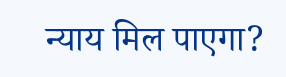न्याय मिल पाएगा?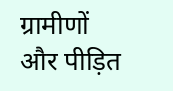ग्रामीणों और पीड़ित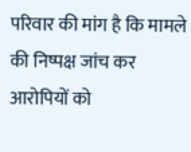परिवार की मांग है कि मामले की निष्पक्ष जांच कर आरोपियों को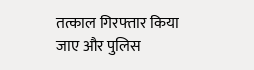तत्काल गिरफ्तार किया जाए और पुलिस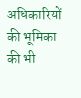अधिकारियों की भूमिका की भी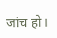जांच हो।